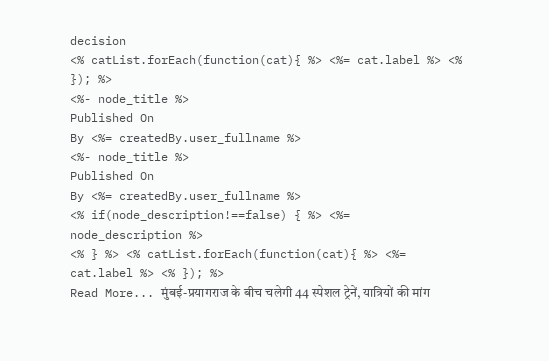decision
<% catList.forEach(function(cat){ %> <%= cat.label %> <% }); %>
<%- node_title %>
Published On
By <%= createdBy.user_fullname %>
<%- node_title %>
Published On
By <%= createdBy.user_fullname %>
<% if(node_description!==false) { %> <%= node_description %>
<% } %> <% catList.forEach(function(cat){ %> <%= cat.label %> <% }); %>
Read More... मुंबई-प्रयागराज के बीच चलेगी 44 स्पेशल ट्रेनें, यात्रियों की मांग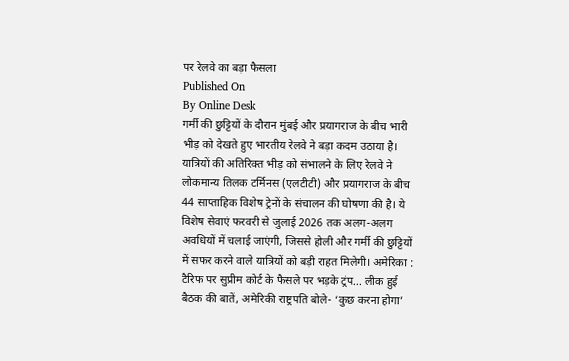पर रेलवे का बड़ा फैसला
Published On
By Online Desk
गर्मी की छुट्टियों के दौरान मुंबई और प्रयागराज के बीच भारी भीड़ को देखते हुए भारतीय रेलवे ने बड़ा कदम उठाया है। यात्रियों की अतिरिक्त भीड़ को संभालने के लिए रेलवे ने लोकमान्य तिलक टर्मिनस (एलटीटी) और प्रयागराज के बीच 44 साप्ताहिक विशेष ट्रेनों के संचालन की घोषणा की है। ये विशेष सेवाएं फरवरी से जुलाई 2026 तक अलग-अलग अवधियों में चलाई जाएंगी, जिससे होली और गर्मी की छुट्टियों में सफर करने वाले यात्रियों को बड़ी राहत मिलेगी। अमेरिका : टैरिफ पर सुप्रीम कोर्ट के फैसले पर भड़के ट्रंप... लीक हुई बैठक की बातें, अमेरिकी राष्ट्रपति बोले- ‘कुछ करना होगा’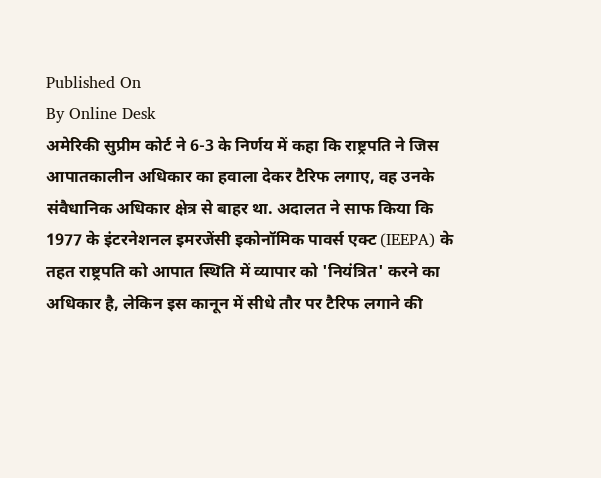Published On
By Online Desk
अमेरिकी सुप्रीम कोर्ट ने 6-3 के निर्णय में कहा कि राष्ट्रपति ने जिस आपातकालीन अधिकार का हवाला देकर टैरिफ लगाए, वह उनके संवैधानिक अधिकार क्षेत्र से बाहर था. अदालत ने साफ किया कि 1977 के इंटरनेशनल इमरजेंसी इकोनॉमिक पावर्स एक्ट (IEEPA) के तहत राष्ट्रपति को आपात स्थिति में व्यापार को 'नियंत्रित' करने का अधिकार है, लेकिन इस कानून में सीधे तौर पर टैरिफ लगाने की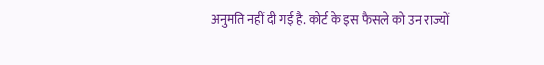अनुमति नहीं दी गई है. कोर्ट के इस फैसले को उन राज्यों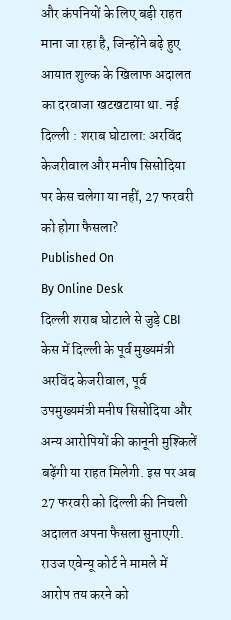और कंपनियों के लिए बड़ी राहत माना जा रहा है, जिन्होंने बढ़े हुए आयात शुल्क के खिलाफ अदालत का दरवाजा खटखटाया था. नई दिल्ली : शराब घोटाला: अरविंद केजरीवाल और मनीष सिसोदिया पर केस चलेगा या नहीं, 27 फरवरी को होगा फैसला?
Published On
By Online Desk
दिल्ली शराब घोटाले से जुड़े CBI केस में दिल्ली के पूर्व मुख्यमंत्री अरविंद केजरीवाल, पूर्व उपमुख्यमंत्री मनीष सिसोदिया और अन्य आरोपियों की कानूनी मुश्किलें बढ़ेंगी या राहत मिलेगी. इस पर अब 27 फरवरी को दिल्ली की निचली अदालत अपना फैसला सुनाएगी. राउज एवेन्यू कोर्ट ने मामले में आरोप तय करने को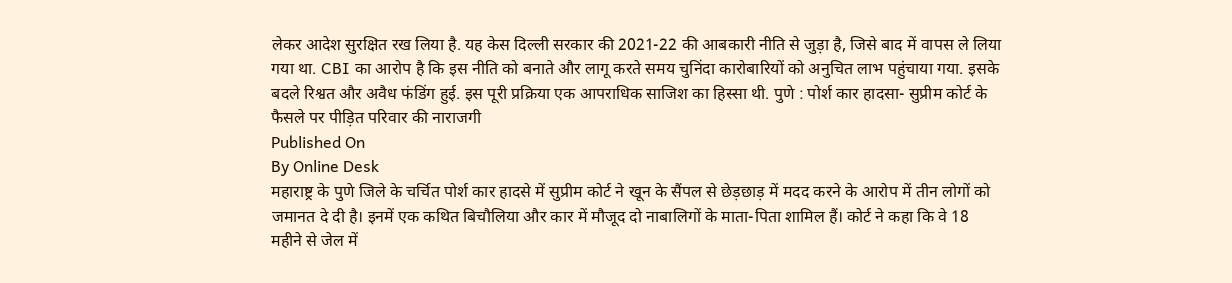लेकर आदेश सुरक्षित रख लिया है. यह केस दिल्ली सरकार की 2021-22 की आबकारी नीति से जुड़ा है, जिसे बाद में वापस ले लिया गया था. CBI का आरोप है कि इस नीति को बनाते और लागू करते समय चुनिंदा कारोबारियों को अनुचित लाभ पहुंचाया गया. इसके बदले रिश्वत और अवैध फंडिंग हुई. इस पूरी प्रक्रिया एक आपराधिक साजिश का हिस्सा थी. पुणे : पोर्श कार हादसा- सुप्रीम कोर्ट के फैसले पर पीड़ित परिवार की नाराजगी
Published On
By Online Desk
महाराष्ट्र के पुणे जिले के चर्चित पोर्श कार हादसे में सुप्रीम कोर्ट ने खून के सैंपल से छेड़छाड़ में मदद करने के आरोप में तीन लोगों को जमानत दे दी है। इनमें एक कथित बिचौलिया और कार में मौजूद दो नाबालिगों के माता-पिता शामिल हैं। कोर्ट ने कहा कि वे 18 महीने से जेल में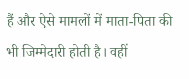हैं और ऐसे मामलों में माता-पिता की भी जिम्मेदारी होती है। वहीं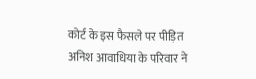कोर्ट के इस फैसले पर पीड़ित अनिश आवाधिया के परिवार ने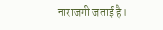नाराजगी जताई है।